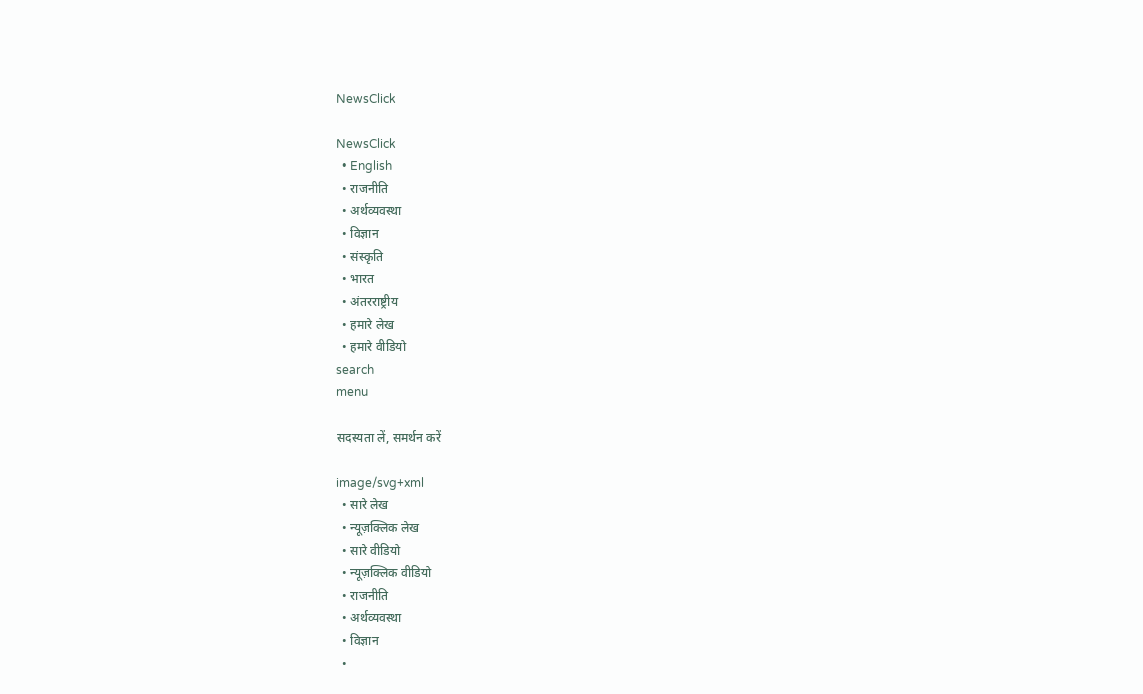NewsClick

NewsClick
  • English
  • राजनीति
  • अर्थव्यवस्था
  • विज्ञान
  • संस्कृति
  • भारत
  • अंतरराष्ट्रीय
  • हमारे लेख
  • हमारे वीडियो
search
menu

सदस्यता लें, समर्थन करें

image/svg+xml
  • सारे लेख
  • न्यूज़क्लिक लेख
  • सारे वीडियो
  • न्यूज़क्लिक वीडियो
  • राजनीति
  • अर्थव्यवस्था
  • विज्ञान
  •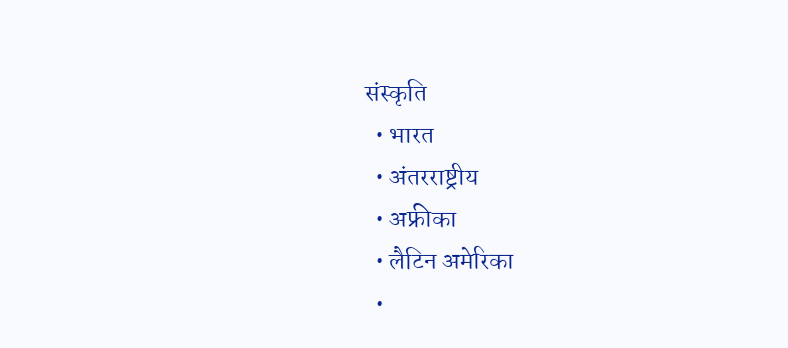संस्कृति
  • भारत
  • अंतरराष्ट्रीय
  • अफ्रीका
  • लैटिन अमेरिका
  •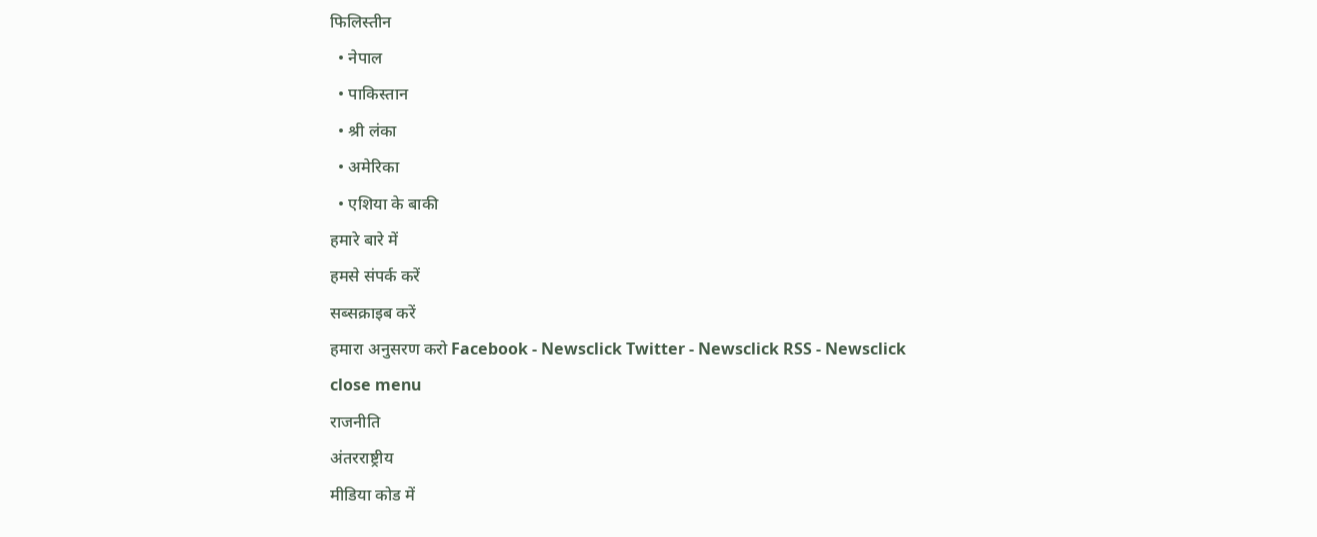फिलिस्तीन
  • नेपाल
  • पाकिस्तान
  • श्री लंका
  • अमेरिका
  • एशिया के बाकी
हमारे बारे में
हमसे संपर्क करें
सब्सक्राइब करें
हमारा अनुसरण करो Facebook - Newsclick Twitter - Newsclick RSS - Newsclick
close menu
राजनीति
अंतरराष्ट्रीय
मीडिया कोड में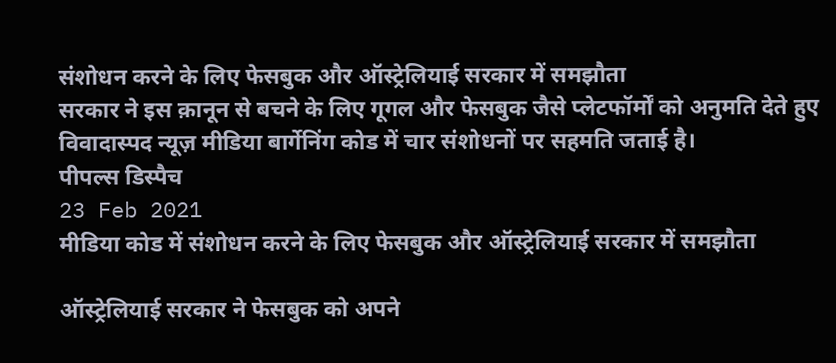संशोधन करने के लिए फेसबुक और ऑस्ट्रेलियाई सरकार में समझौता
सरकार ने इस क़ानून से बचने के लिए गूगल और फेसबुक जैसे प्लेटफॉर्मों को अनुमति देते हुए विवादास्पद न्यूज़ मीडिया बार्गेनिंग कोड में चार संशोधनों पर सहमति जताई है।
पीपल्स डिस्पैच
23 Feb 2021
मीडिया कोड में संशोधन करने के लिए फेसबुक और ऑस्ट्रेलियाई सरकार में समझौता

ऑस्ट्रेलियाई सरकार ने फेसबुक को अपने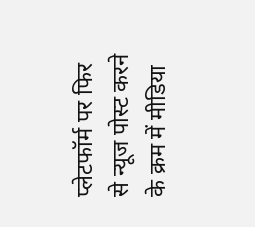प्लेटफॉर्म पर फिर से न्यूज पोस्ट करने के क्रम में मीडिया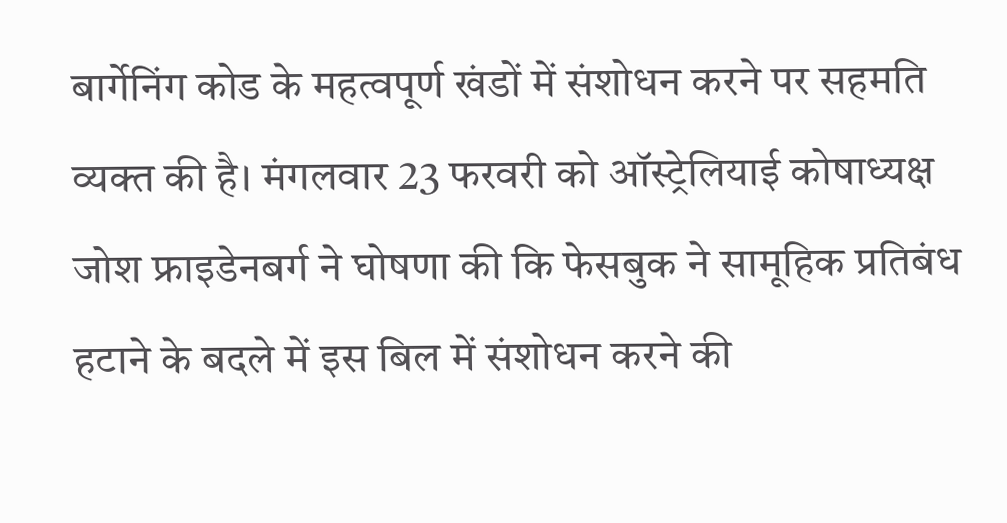बार्गेनिंग कोड के महत्वपूर्ण खंडों में संशोधन करने पर सहमति व्यक्त की है। मंगलवार 23 फरवरी को ऑस्ट्रेलियाई कोषाध्यक्ष जोश फ्राइडेनबर्ग ने घोषणा की कि फेसबुक ने सामूहिक प्रतिबंध हटाने के बदले में इस बिल में संशोधन करने की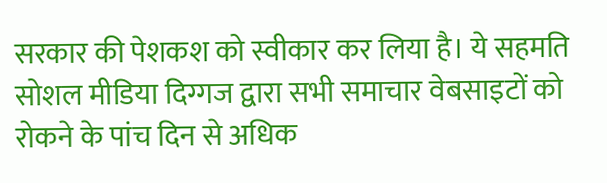सरकार की पेशकश को स्वीकार कर लिया है। ये सहमति सोशल मीडिया दिग्गज द्वारा सभी समाचार वेबसाइटों को रोकने के पांच दिन से अधिक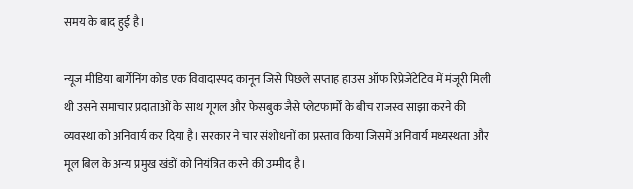समय के बाद हुई है।

न्यूज मीडिया बार्गेनिंग कोड एक विवादास्पद कानून जिसे पिछले सप्ताह हाउस ऑफ रिप्रेजेंटेटिव में मंजूरी मिली थी उसने समाचार प्रदाताओं के साथ गूगल और फेसबुक जैसे प्लेटफार्मों के बीच राजस्व साझा करने की व्यवस्था को अनिवार्य कर दिया है। सरकार ने चार संशोधनों का प्रस्ताव किया जिसमें अनिवार्य मध्यस्थता और मूल बिल के अन्य प्रमुख खंडों को नियंत्रित करने की उम्मीद है।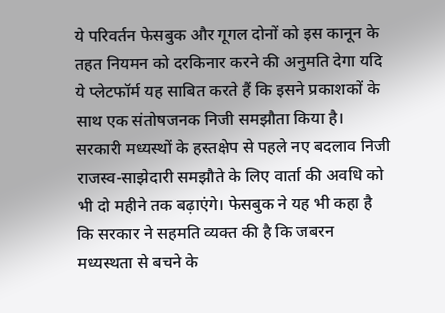ये परिवर्तन फेसबुक और गूगल दोनों को इस कानून के तहत नियमन को दरकिनार करने की अनुमति देगा यदि ये प्लेटफॉर्म यह साबित करते हैं कि इसने प्रकाशकों के साथ एक संतोषजनक निजी समझौता किया है। सरकारी मध्यस्थों के हस्तक्षेप से पहले नए बदलाव निजी राजस्व-साझेदारी समझौते के लिए वार्ता की अवधि को भी दो महीने तक बढ़ाएंगे। फेसबुक ने यह भी कहा है कि सरकार ने सहमति व्यक्त की है कि जबरन मध्यस्थता से बचने के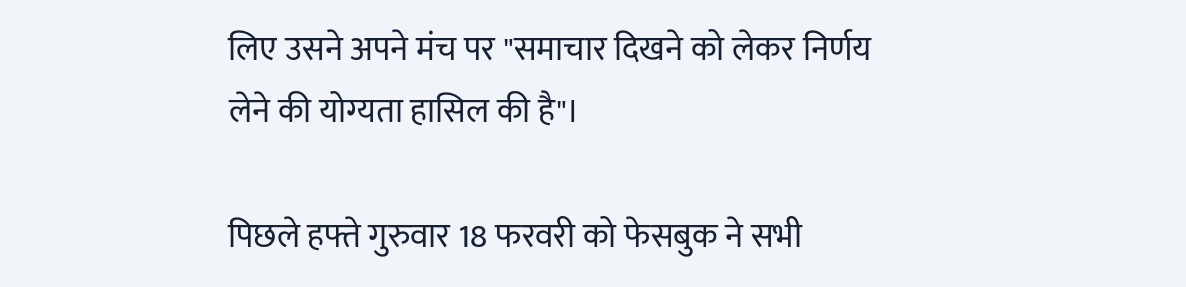लिए उसने अपने मंच पर "समाचार दिखने को लेकर निर्णय लेने की योग्यता हासिल की है"।

पिछले हफ्ते गुरुवार 18 फरवरी को फेसबुक ने सभी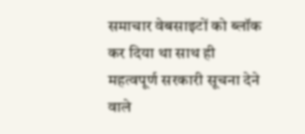समाचार वेबसाइटों को ब्लॉक कर दिया था साथ ही महत्वपूर्ण सरकारी सूचना देने वाले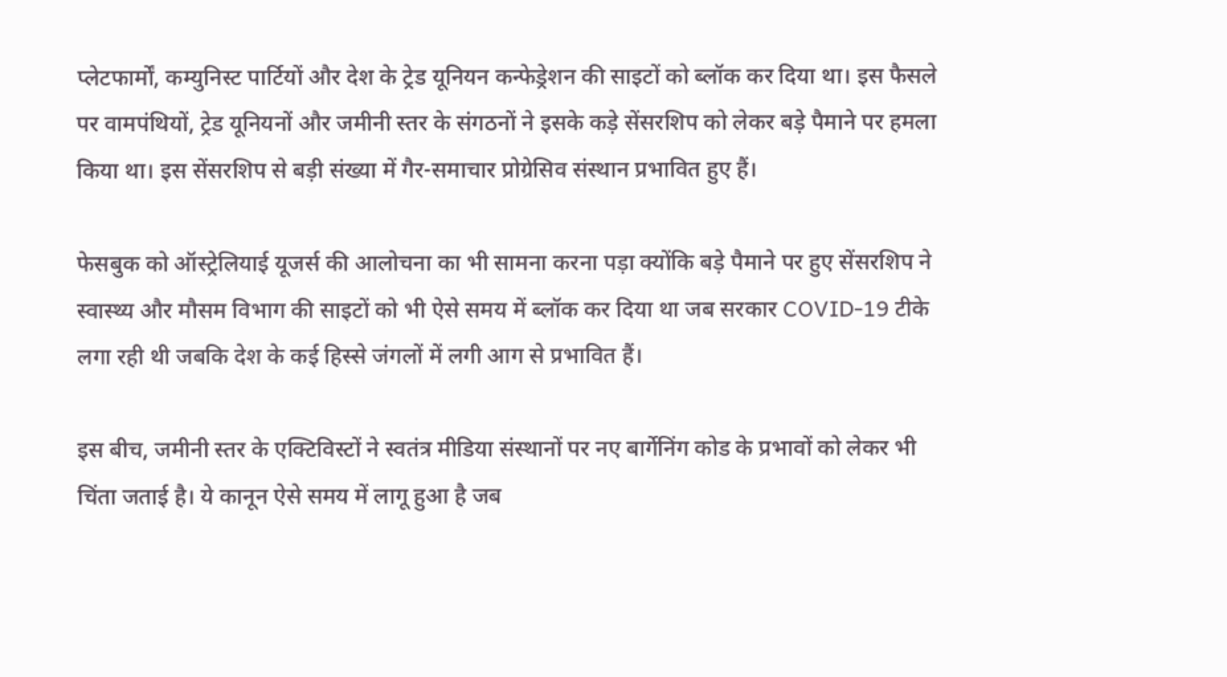प्लेटफार्मों, कम्युनिस्ट पार्टियों और देश के ट्रेड यूनियन कन्फेड्रेशन की साइटों को ब्लॉक कर दिया था। इस फैसले पर वामपंथियों, ट्रेड यूनियनों और जमीनी स्तर के संगठनों ने इसके कड़े सेंसरशिप को लेकर बड़े पैमाने पर हमला किया था। इस सेंसरशिप से बड़ी संख्या में गैर-समाचार प्रोग्रेसिव संस्थान प्रभावित हुए हैं।

फेसबुक को ऑस्ट्रेलियाई यूजर्स की आलोचना का भी सामना करना पड़ा क्योंकि बड़े पैमाने पर हुए सेंसरशिप ने स्वास्थ्य और मौसम विभाग की साइटों को भी ऐसे समय में ब्लॉक कर दिया था जब सरकार COVID-19 टीके लगा रही थी जबकि देश के कई हिस्से जंगलों में लगी आग से प्रभावित हैं।

इस बीच, जमीनी स्तर के एक्टिविस्टों ने स्वतंत्र मीडिया संस्थानों पर नए बार्गेनिंग कोड के प्रभावों को लेकर भी चिंता जताई है। ये कानून ऐसे समय में लागू हुआ है जब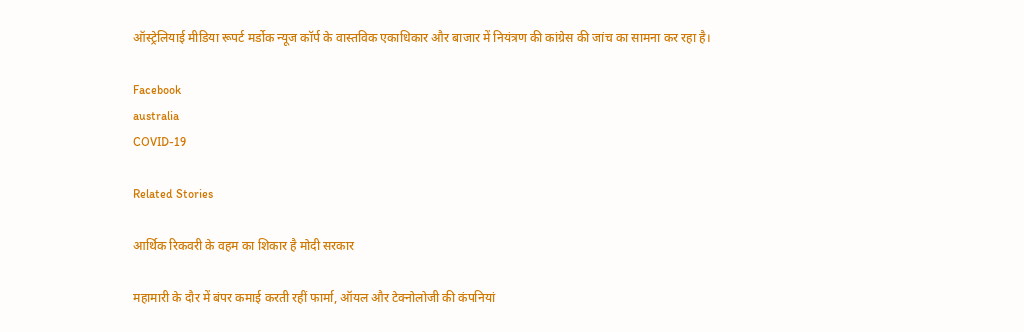ऑस्ट्रेलियाई मीडिया रूपर्ट मर्डोक न्यूज कॉर्प के वास्तविक एकाधिकार और बाजार में नियंत्रण की कांग्रेस की जांच का सामना कर रहा है।

Facebook
australia
COVID-19

Related Stories

आर्थिक रिकवरी के वहम का शिकार है मोदी सरकार

महामारी के दौर में बंपर कमाई करती रहीं फार्मा, ऑयल और टेक्नोलोजी की कंपनियां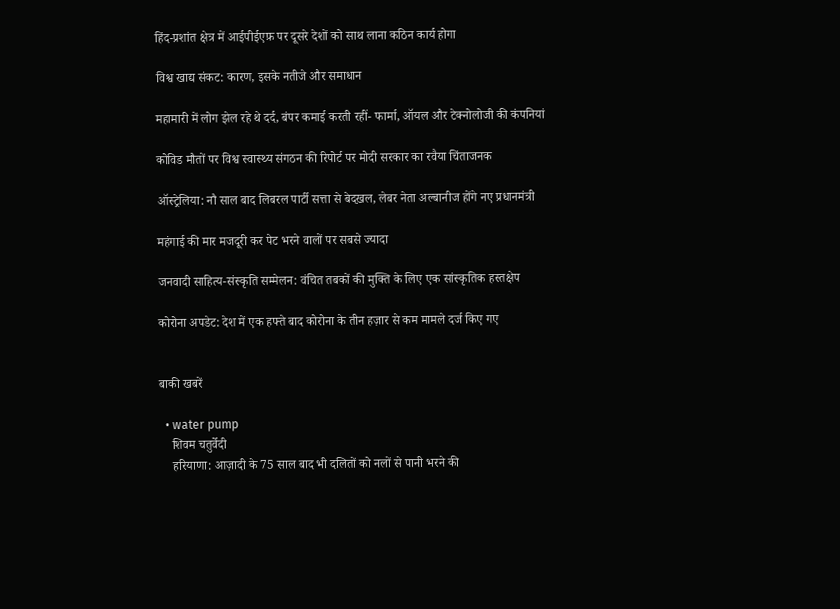हिंद-प्रशांत क्षेत्र में आईपीईएफ़ पर दूसरे देशों को साथ लाना कठिन कार्य होगा

विश्व खाद्य संकट: कारण, इसके नतीजे और समाधान

महामारी में लोग झेल रहे थे दर्द, बंपर कमाई करती रहीं- फार्मा, ऑयल और टेक्नोलोजी की कंपनियां

कोविड मौतों पर विश्व स्वास्थ्य संगठन की रिपोर्ट पर मोदी सरकार का रवैया चिंताजनक

ऑस्ट्रेलिया: नौ साल बाद लिबरल पार्टी सत्ता से बेदख़ल, लेबर नेता अल्बानीज होंगे नए प्रधानमंत्री

महंगाई की मार मजदूरी कर पेट भरने वालों पर सबसे ज्यादा

जनवादी साहित्य-संस्कृति सम्मेलन: वंचित तबकों की मुक्ति के लिए एक सांस्कृतिक हस्तक्षेप

कोरोना अपडेट: देश में एक हफ्ते बाद कोरोना के तीन हज़ार से कम मामले दर्ज किए गए


बाकी खबरें

  • water pump
    शिवम चतुर्वेदी
    हरियाणा: आज़ादी के 75 साल बाद भी दलितों को नलों से पानी भरने की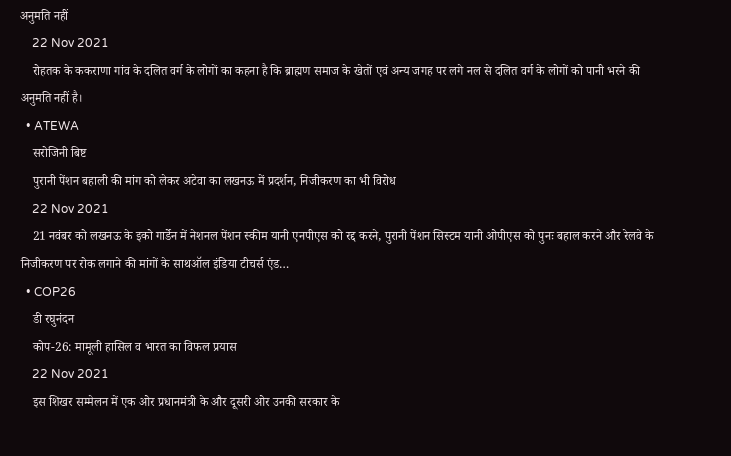अनुमति नहीं
    22 Nov 2021
    रोहतक के ककराणा गांव के दलित वर्ग के लोगों का कहना है कि ब्राह्मण समाज के खेतों एवं अन्य जगह पर लगे नल से दलित वर्ग के लोगों को पानी भरने की अनुमति नहीं है।
  • ATEWA
    सरोजिनी बिष्ट
    पुरानी पेंशन बहाली की मांग को लेकर अटेवा का लखनऊ में प्रदर्शन, निजीकरण का भी विरोध
    22 Nov 2021
    21 नवंबर को लखनऊ के इको गार्डेन में नेशनल पेंशन स्कीम यानी एनपीएस को रद्द करने, पुरानी पेंशन सिस्टम यानी ओपीएस को पुनः बहाल करने और रेलवे के निजीकरण पर रोक लगाने की मांगों के साथऑल इंडिया टीचर्स एंड…
  • COP26
    डी रघुनंदन
    कोप-26: मामूली हासिल व भारत का विफल प्रयास
    22 Nov 2021
    इस शिखर सम्मेलन में एक ओर प्रधानमंत्री के और दूसरी ओर उनकी सरकार के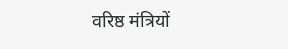वरिष्ठ मंत्रियों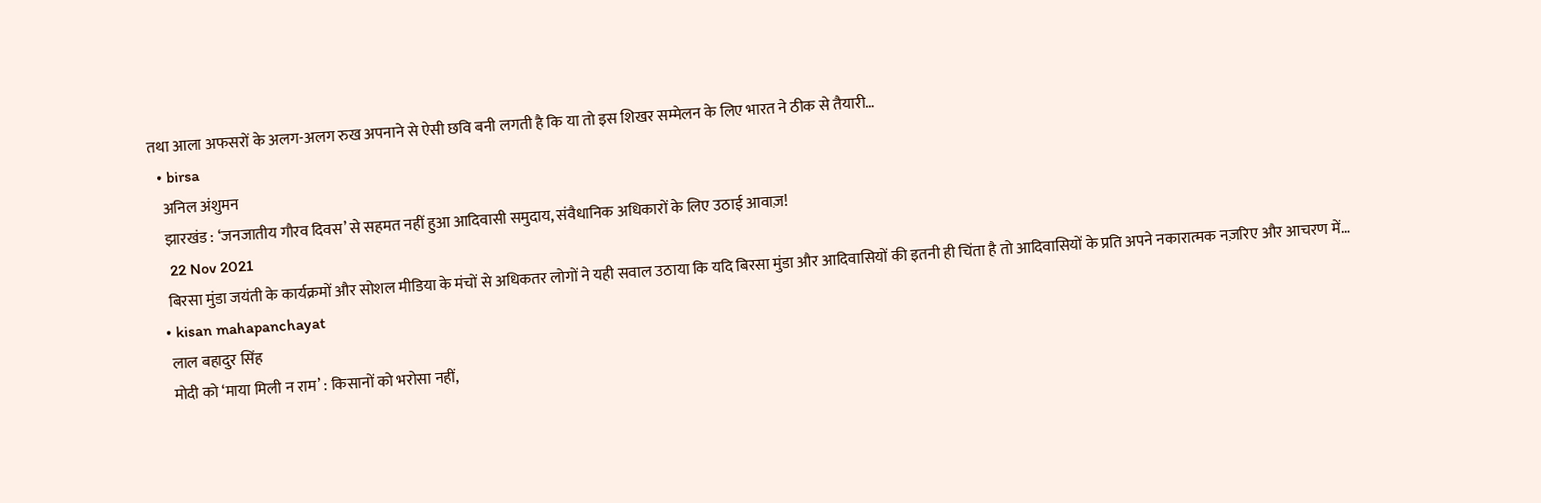तथा आला अफसरों के अलग-अलग रुख अपनाने से ऐसी छवि बनी लगती है कि या तो इस शिखर सम्मेलन के लिए भारत ने ठीक से तैयारी…
  • birsa
    अनिल अंशुमन
    झारखंड : ‘जनजातीय गौरव दिवस’ से सहमत नहीं हुआ आदिवासी समुदाय, संवैधानिक अधिकारों के लिए उठाई आवाज़!
    22 Nov 2021
    बिरसा मुंडा जयंती के कार्यक्रमों और सोशल मीडिया के मंचों से अधिकतर लोगों ने यही सवाल उठाया कि यदि बिरसा मुंडा और आदिवासियों की इतनी ही चिंता है तो आदिवासियों के प्रति अपने नकारात्मक नज़रिए और आचरण में…
  • kisan mahapanchayat
    लाल बहादुर सिंह
    मोदी को ‘माया मिली न राम’ : किसानों को भरोसा नहीं,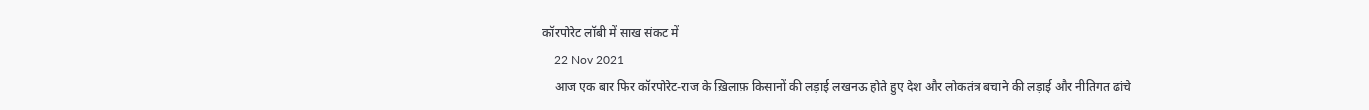कॉरपोरेट लॉबी में साख संकट में
    22 Nov 2021
    आज एक बार फिर कॉरपोरेट-राज के ख़िलाफ़ किसानों की लड़ाई लखनऊ होते हुए देश और लोकतंत्र बचाने की लड़ाई और नीतिगत ढांचे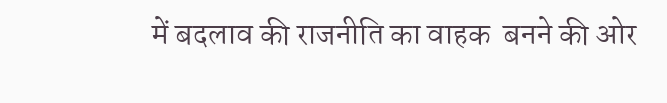में बदलाव की राजनीति का वाहक  बनने की ओर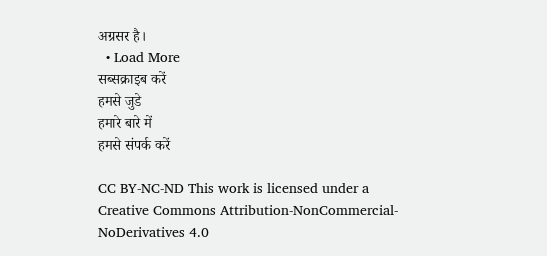अग्रसर है।
  • Load More
सब्सक्राइब करें
हमसे जुडे
हमारे बारे में
हमसे संपर्क करें

CC BY-NC-ND This work is licensed under a Creative Commons Attribution-NonCommercial-NoDerivatives 4.0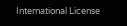International License